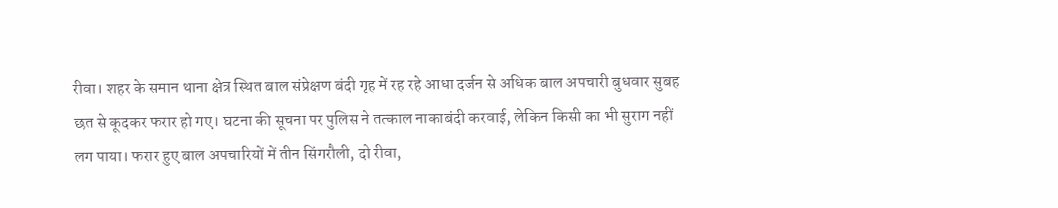रीवा। शहर के समान थाना क्षेत्र स्थित बाल संप्रेक्षण बंदी गृह में रह रहे आधा दर्जन से अधिक बाल अपचारी बुधवार सुबह छत से कूदकर फरार हो गए। घटना की सूचना पर पुलिस ने तत्काल नाकाबंदी करवाई, लेकिन किसी का भी सुराग नहीं लग पाया। फरार हुए बाल अपचारियों में तीन सिंगरौली, दो रीवा,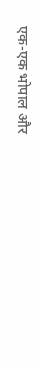एक-एक भोपाल और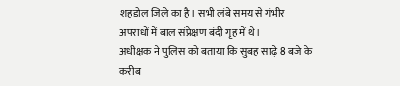शहडोल जिले का है। सभी लंबे समय से गंभीर अपराधों में बाल संप्रेक्षण बंदी गृह में थे।
अधीक्षक ने पुलिस को बताया कि सुबह साढ़े 8 बजे के करीब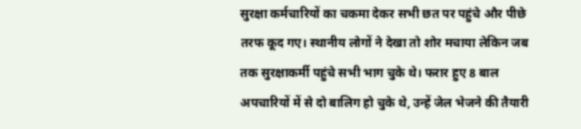सुरक्षा कर्मचारियों का चकमा देकर सभी छत पर पहुंचे और पीछे तरफ कूद गए। स्थानीय लोगों ने देखा तो शोर मचाया लेकिन जब तक सुरक्षाकर्मी पहुंचे सभी भाग चुके थे। फरार हुए 8 बाल अपचारियों में से दो बालिग हो चुके थे, उन्हें जेल भेजने की तैयारी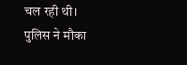चल रही थी। पुलिस ने मौका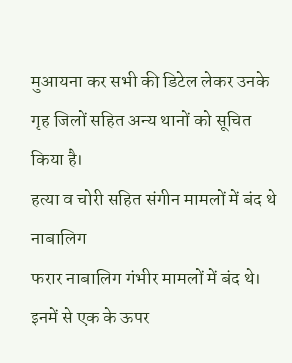मुआयना कर सभी की डिटेल लेकर उनके गृह जिलों सहित अन्य थानों को सूचित किया है।
हत्या व चोरी सहित संगीन मामलों में बंद थे नाबालिग
फरार नाबालिग गंभीर मामलों में बंद थे। इनमें से एक के ऊपर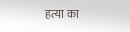हत्या का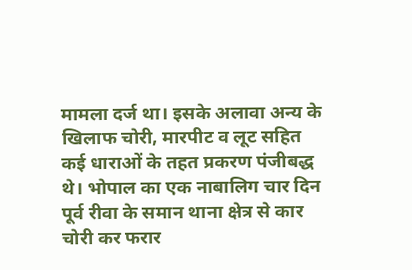मामला दर्ज था। इसके अलावा अन्य के खिलाफ चोरी, मारपीट व लूट सहित कई धाराओं के तहत प्रकरण पंजीबद्ध थे। भोपाल का एक नाबालिग चार दिन पूर्व रीवा के समान थाना क्षेत्र से कार चोरी कर फरार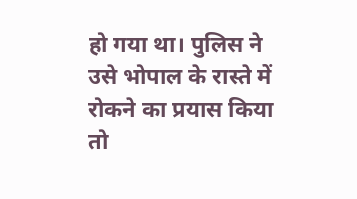हो गया था। पुलिस ने उसे भोपाल के रास्ते में रोकने का प्रयास किया तो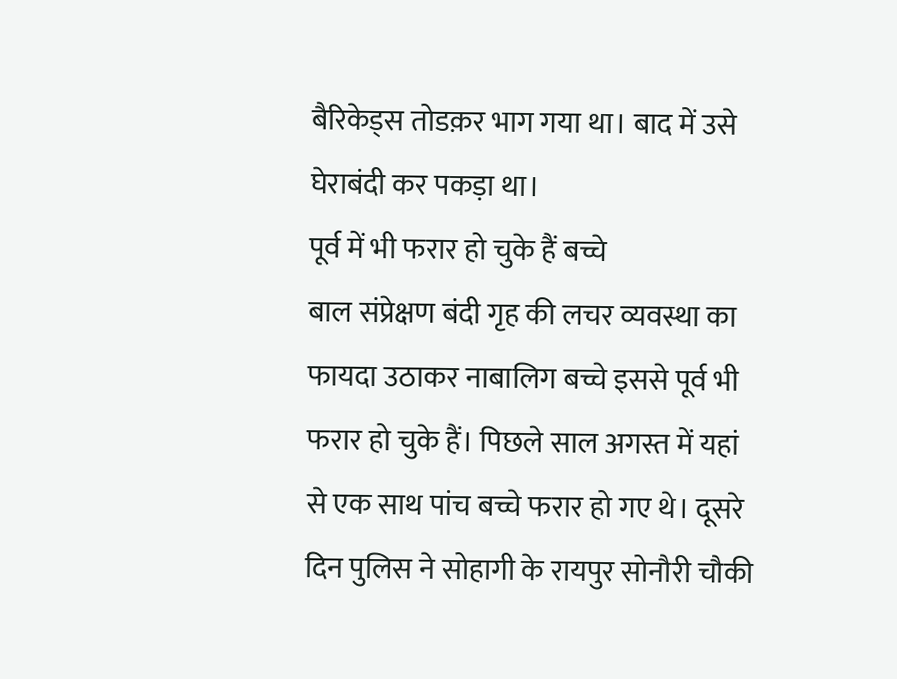बैरिकेड्स तोडक़र भाग गया था। बाद में उसे घेराबंदी कर पकड़ा था।
पूर्व में भी फरार हो चुके हैं बच्चे
बाल संप्रेक्षण बंदी गृह की लचर व्यवस्था का फायदा उठाकर नाबालिग बच्चे इससे पूर्व भी फरार हो चुके हैं। पिछले साल अगस्त में यहां से एक साथ पांच बच्चे फरार हो गए थे। दूसरे दिन पुलिस ने सोहागी के रायपुर सोनौरी चौकी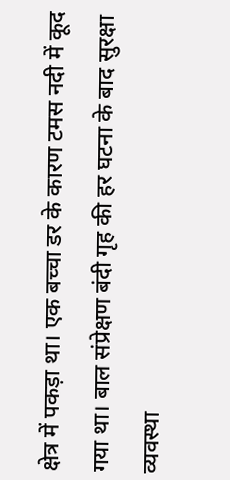क्षेत्र में पकड़ा था। एक बच्चा डर के कारण टमस नदी में कूद गया था। बाल संप्रेक्षण बंदी गृह की हर घटना के बाद सुरक्षा व्यवस्था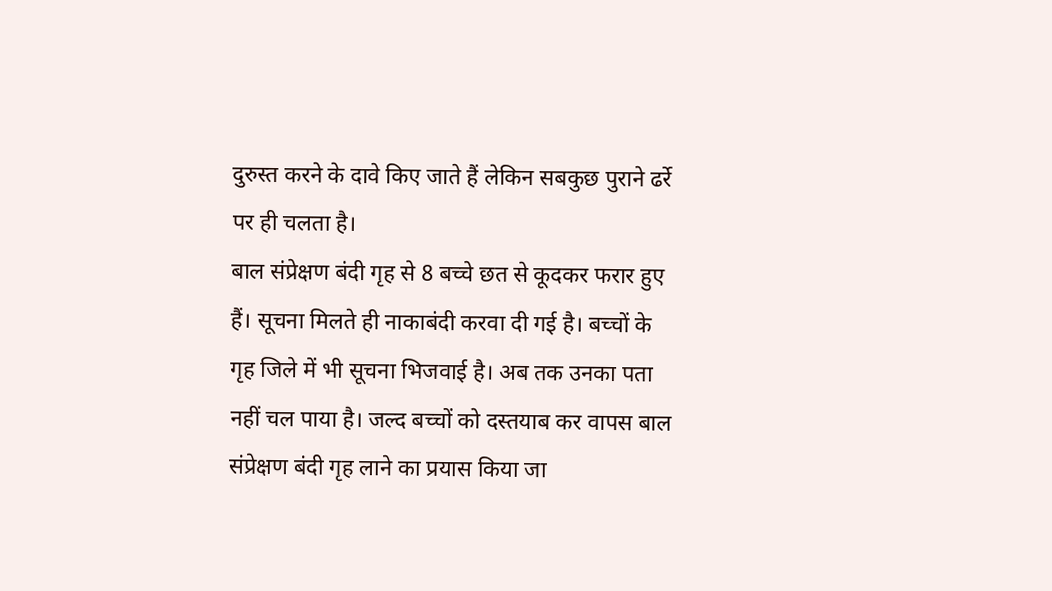दुरुस्त करने के दावे किए जाते हैं लेकिन सबकुछ पुराने ढर्रे पर ही चलता है।
बाल संप्रेक्षण बंदी गृह से 8 बच्चे छत से कूदकर फरार हुए हैं। सूचना मिलते ही नाकाबंदी करवा दी गई है। बच्चों के गृह जिले में भी सूचना भिजवाई है। अब तक उनका पता नहीं चल पाया है। जल्द बच्चों को दस्तयाब कर वापस बाल संप्रेक्षण बंदी गृह लाने का प्रयास किया जा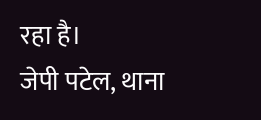रहा है।
जेपी पटेल, थाना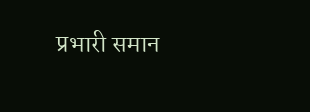प्रभारी समान